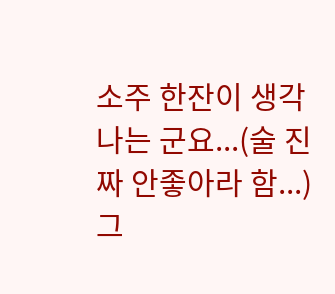소주 한잔이 생각 나는 군요...(술 진짜 안좋아라 함...) 그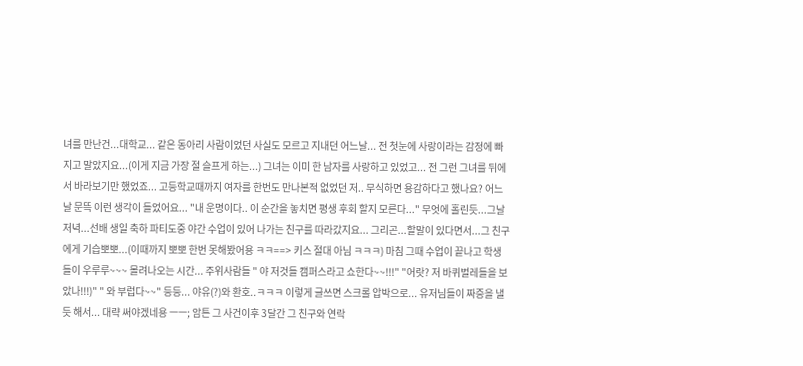녀를 만난건...대학교... 같은 동아리 사람이었던 사실도 모르고 지내던 어느날... 전 첫눈에 사랑이라는 감정에 빠지고 말았지요...(이게 지금 가장 절 슬프게 하는...) 그녀는 이미 한 남자를 사랑하고 있었고... 전 그런 그녀를 뒤에서 바라보기만 했었죠... 고등학교때까지 여자를 한번도 만나본적 없었던 저.. 무식하면 용감하다고 했나요? 어느날 문뜩 이런 생각이 들었어요... "내 운명이다.. 이 순간을 놓치면 평생 후회 할지 모른다..." 무엇에 홀린듯...그날 저녁...선배 생일 축하 파티도중 야간 수업이 있어 나가는 친구를 따라갔지요... 그리곤...할말이 있다면서...그 친구에게 기습뽀뽀...(이때까지 뽀뽀 한번 못해봤어용 ㅋㅋ==> 키스 절대 아님 ㅋㅋㅋ) 마침 그때 수업이 끝나고 학생들이 우루루~~~ 몰려나오는 시간... 주위사람들 " 야 저것들 캠퍼스라고 쇼한다~~!!!" "어랏? 저 바퀴벌레들을 보았나!!!)" " 와 부럽다~~" 등등... 야유(?)와 환호..ㅋㅋㅋ 이렇게 글쓰면 스크롤 압박으로... 유저님들이 짜증을 낼 듯 해서... 대략 써야겠네용 ㅡㅡ; 암튼 그 사건이후 3달간 그 친구와 연락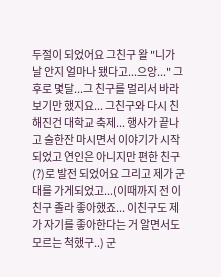두절이 되었어요 그친구 왈 "니가 날 안지 얼마나 됐다고...으앙..." 그후로 몇달...그 친구를 멀리서 바라보기만 했지요... 그친구와 다시 친해진건 대학교 축제... 행사가 끝나고 술한잔 마시면서 이야기가 시작되었고 연인은 아니지만 편한 친구(?)로 발전 되었어요 그리고 제가 군대를 가게되었고...(이때까지 전 이 친구 졸라 좋아했죠... 이친구도 제가 자기를 좋아한다는 거 알면서도 모르는 척했구..) 군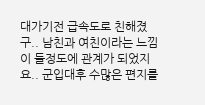대가기전 급속도로 친해졌구.. 남친과 여친이라는 느낌이 들정도에 관계가 되었지요.. 군입대후 수많은 편지를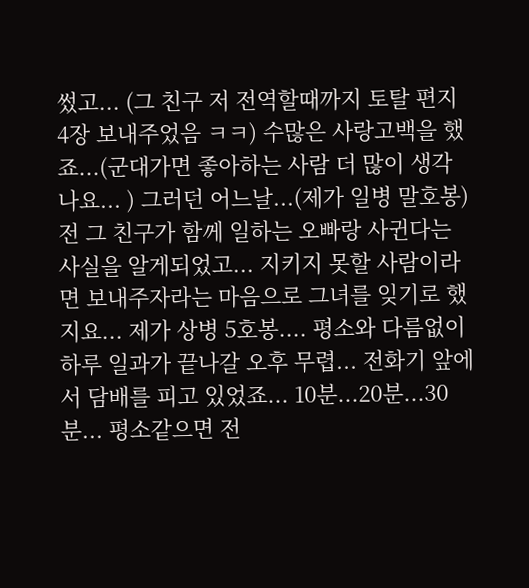썼고... (그 친구 저 전역할때까지 토탈 편지 4장 보내주었음 ㅋㅋ) 수많은 사랑고백을 했죠...(군대가면 좋아하는 사람 더 많이 생각나요... ) 그러던 어느날...(제가 일병 말호봉) 전 그 친구가 함께 일하는 오빠랑 사귄다는 사실을 알게되었고... 지키지 못할 사람이라면 보내주자라는 마음으로 그녀를 잊기로 했지요... 제가 상병 5호봉.... 평소와 다름없이 하루 일과가 끝나갈 오후 무렵... 전화기 앞에서 담배를 피고 있었죠... 10분...20분...30분... 평소같으면 전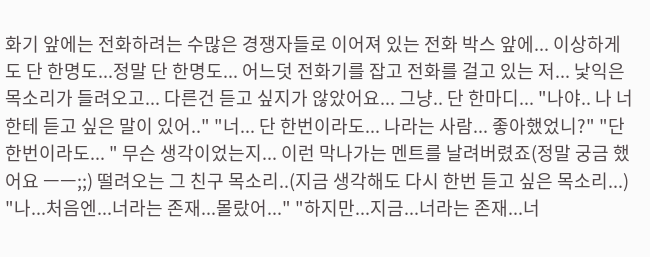화기 앞에는 전화하려는 수많은 경쟁자들로 이어져 있는 전화 박스 앞에... 이상하게도 단 한명도...정말 단 한명도... 어느덧 전화기를 잡고 전화를 걸고 있는 저... 낯익은 목소리가 들려오고... 다른건 듣고 싶지가 않았어요... 그냥.. 단 한마디... "나야.. 나 너한테 듣고 싶은 말이 있어.." "너... 단 한번이라도... 나라는 사람... 좋아했었니?" "단 한번이라도... " 무슨 생각이었는지... 이런 막나가는 멘트를 날려버렸죠(정말 궁금 했어요 ㅡㅡ;;) 떨려오는 그 친구 목소리..(지금 생각해도 다시 한번 듣고 싶은 목소리...) "나...처음엔...너라는 존재...몰랐어..." "하지만...지금...너라는 존재...너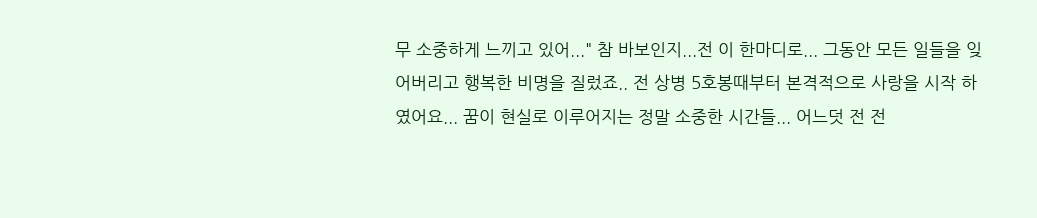무 소중하게 느끼고 있어..." 참 바보인지...전 이 한마디로... 그동안 모든 일들을 잊어버리고 행복한 비명을 질렀죠.. 전 상병 5호봉때부터 본격적으로 사랑을 시작 하였어요... 꿈이 현실로 이루어지는 정말 소중한 시간들... 어느덧 전 전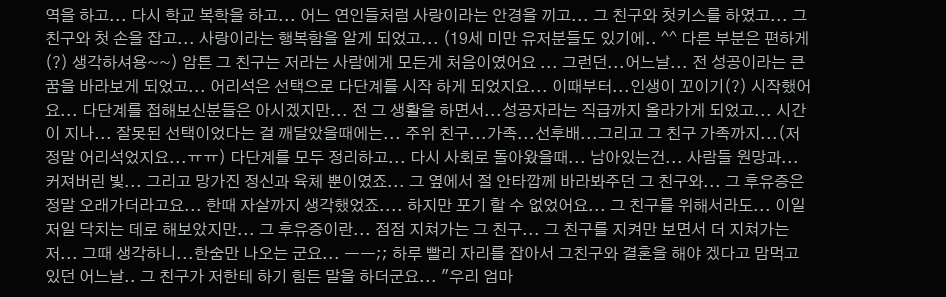역을 하고... 다시 학교 복학을 하고... 어느 연인들처럼 사랑이라는 안경을 끼고... 그 친구와 첫키스를 하였고... 그친구와 첫 손을 잡고... 사랑이라는 행복함을 알게 되었고... (19세 미만 유저분들도 있기에.. ^^ 다른 부분은 편하게(?) 생각하셔용~~) 암튼 그 친구는 저라는 사람에게 모든게 처음이였어요 ... 그런던...어느날... 전 성공이라는 큰 꿈을 바라보게 되었고... 어리석은 선택으로 다단계를 시작 하게 되었지요... 이때부터...인생이 꼬이기(?) 시작했어요... 다단계를 접해보신분들은 아시겠지만... 전 그 생활을 하면서...성공자라는 직급까지 올라가게 되었고... 시간이 지나... 잘못된 선택이었다는 걸 깨달았을때에는... 주위 친구...가족...선후배...그리고 그 친구 가족까지...(저 정말 어리석었지요...ㅠㅠ) 다단계를 모두 정리하고... 다시 사회로 돌아왔을때... 남아있는건... 사람들 원망과... 커져버린 빛... 그리고 망가진 정신과 육체 뿐이였죠... 그 옆에서 절 안타깝께 바라봐주던 그 친구와... 그 후유증은 정말 오래가더라고요... 한때 자살까지 생각했었죠.... 하지만 포기 할 수 없었어요... 그 친구를 위해서라도... 이일 저일 닥치는 데로 해보았지만... 그 후유증이란... 점점 지쳐가는 그 친구... 그 친구를 지켜만 보면서 더 지쳐가는 저... 그때 생각하니...한숨만 나오는 군요... ㅡㅡ;; 하루 빨리 자리를 잡아서 그친구와 결혼을 해야 겠다고 맘먹고 있던 어느날.. 그 친구가 저한테 하기 힘든 말을 하더군요... "우리 엄마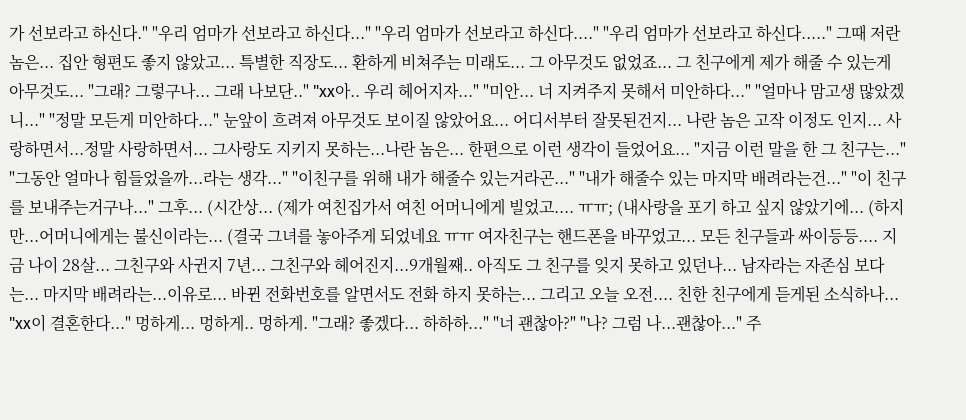가 선보라고 하신다." "우리 엄마가 선보라고 하신다..." "우리 엄마가 선보라고 하신다...." "우리 엄마가 선보라고 하신다....." 그때 저란놈은... 집안 형편도 좋지 않았고... 특별한 직장도... 환하게 비쳐주는 미래도... 그 아무것도 없었죠... 그 친구에게 제가 해줄 수 있는게 아무것도... "그래? 그렇구나... 그래 나보단.." "xx아.. 우리 헤어지자..." "미안... 너 지켜주지 못해서 미안하다..." "얼마나 맘고생 많았겠니..." "정말 모든게 미안하다..." 눈앞이 흐려져 아무것도 보이질 않았어요... 어디서부터 잘못된건지... 나란 놈은 고작 이정도 인지... 사랑하면서...정말 사랑하면서... 그사랑도 지키지 못하는...나란 놈은... 한편으로 이런 생각이 들었어요... "지금 이런 말을 한 그 친구는..." "그동안 얼마나 힘들었을까...라는 생각..." "이친구를 위해 내가 해줄수 있는거라곤..." "내가 해줄수 있는 마지막 배려라는건..." "이 친구를 보내주는거구나..." 그후... (시간상... (제가 여친집가서 여친 어머니에게 빌었고.... ㅠㅠ; (내사랑을 포기 하고 싶지 않았기에... (하지만...어머니에게는 불신이라는... (결국 그녀를 놓아주게 되었네요 ㅠㅠ 여자친구는 핸드폰을 바꾸었고... 모든 친구들과 싸이등등.... 지금 나이 28살... 그친구와 사귄지 7년... 그친구와 헤어진지...9개월째.. 아직도 그 친구를 잊지 못하고 있던나... 남자라는 자존심 보다는... 마지막 배려라는...이유로... 바뀐 전화번호를 알면서도 전화 하지 못하는... 그리고 오늘 오전.... 친한 친구에게 듣게된 소식하나... "xx이 결혼한다..." 멍하게... 멍하게.. 멍하게. "그래? 좋겠다... 하하하..." "너 괜찮아?" "나? 그럼 나...괜찮아..." 주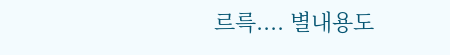르륵.... 별내용도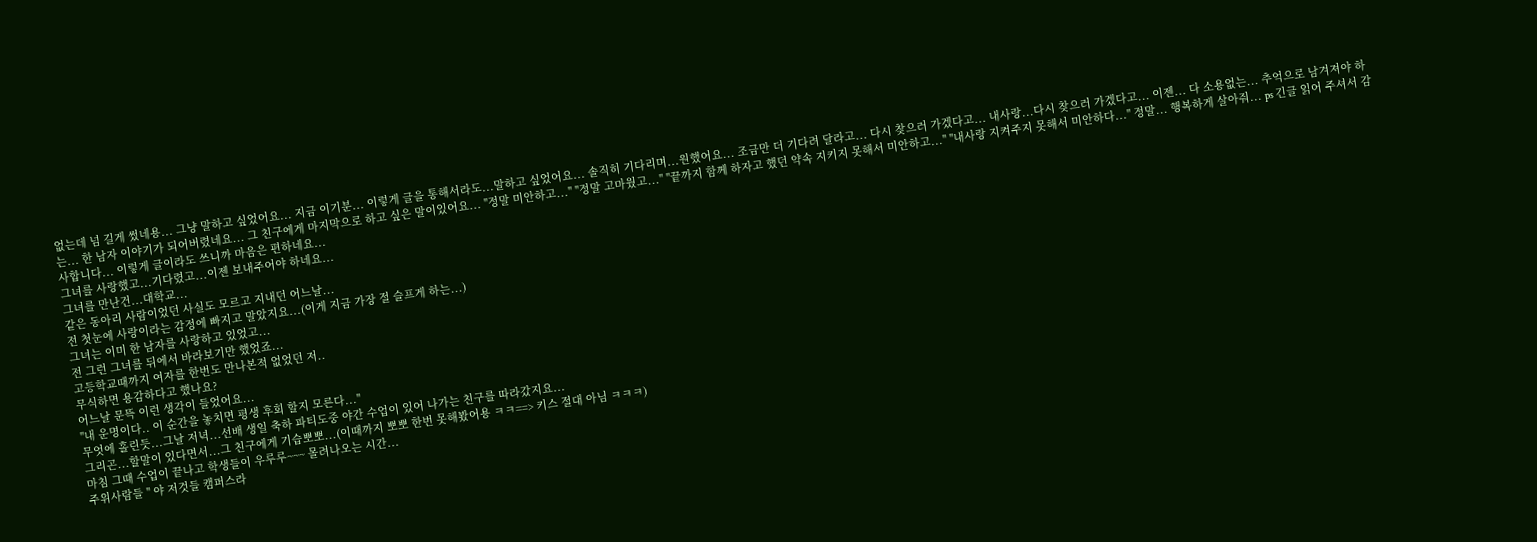없는데 넘 길게 썼네용... 그냥 말하고 싶었어요... 지금 이기분... 이렇게 글을 통해서라도...말하고 싶었어요... 솔직히 기다리며...원했어요... 조금만 더 기다려 달라고... 다시 찾으러 가겠다고... 내사랑...다시 찾으러 가겠다고... 이젠... 다 소용없는... 추억으로 남겨져야 하는... 한 남자 이야기가 되어버렸네요... 그 친구에게 마지막으로 하고 싶은 말이있어요... "정말 미안하고..." "정말 고마웠고..." "끝까지 함께 하자고 했던 약속 지키지 못해서 미안하고..." "내사랑 지켜주지 못해서 미안하다..." 정말... 행복하게 살아줘... ps 긴글 읽어 주셔서 감사합니다... 이렇게 글이라도 쓰니까 마음은 편하네요...
그녀를 사랑했고...기다렸고...이젠 보내주어야 하네요...
그녀를 만난건...대학교...
같은 동아리 사람이었던 사실도 모르고 지내던 어느날...
전 첫눈에 사랑이라는 감정에 빠지고 말았지요...(이게 지금 가장 절 슬프게 하는...)
그녀는 이미 한 남자를 사랑하고 있었고...
전 그런 그녀를 뒤에서 바라보기만 했었죠...
고등학교때까지 여자를 한번도 만나본적 없었던 저..
무식하면 용감하다고 했나요?
어느날 문뜩 이런 생각이 들었어요...
"내 운명이다.. 이 순간을 놓치면 평생 후회 할지 모른다..."
무엇에 홀린듯...그날 저녁...선배 생일 축하 파티도중 야간 수업이 있어 나가는 친구를 따라갔지요...
그리곤...할말이 있다면서...그 친구에게 기습뽀뽀...(이때까지 뽀뽀 한번 못해봤어용 ㅋㅋ==> 키스 절대 아님 ㅋㅋㅋ)
마침 그때 수업이 끝나고 학생들이 우루루~~~ 몰려나오는 시간...
주위사람들 " 야 저것들 캠퍼스라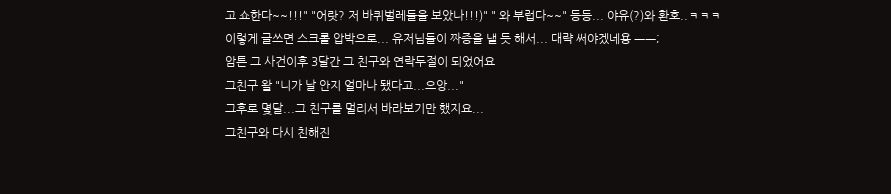고 쇼한다~~!!!" "어랏? 저 바퀴벌레들을 보았나!!!)" " 와 부럽다~~" 등등... 야유(?)와 환호..ㅋㅋㅋ
이렇게 글쓰면 스크롤 압박으로... 유저님들이 짜증을 낼 듯 해서... 대략 써야겠네용 ㅡㅡ;
암튼 그 사건이후 3달간 그 친구와 연락두절이 되었어요
그친구 왈 "니가 날 안지 얼마나 됐다고...으앙..."
그후로 몇달...그 친구를 멀리서 바라보기만 했지요...
그친구와 다시 친해진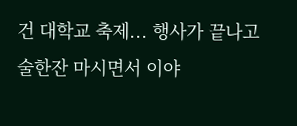건 대학교 축제... 행사가 끝나고 술한잔 마시면서 이야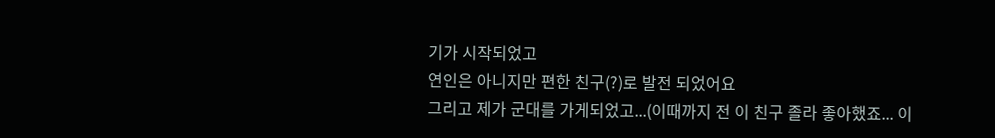기가 시작되었고
연인은 아니지만 편한 친구(?)로 발전 되었어요
그리고 제가 군대를 가게되었고...(이때까지 전 이 친구 졸라 좋아했죠... 이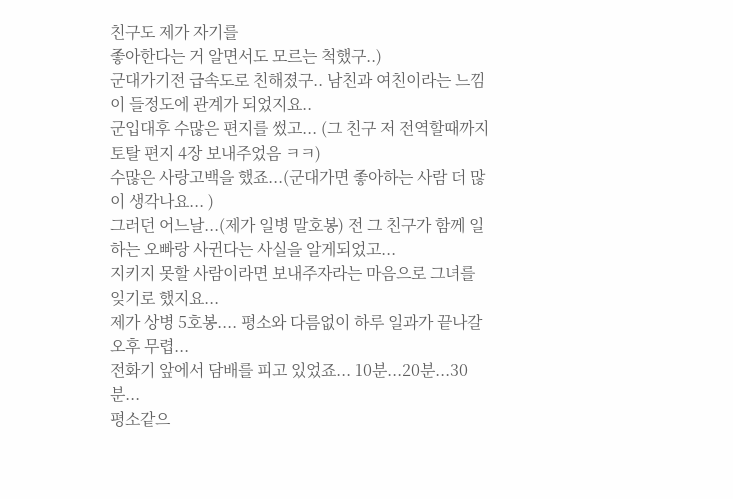친구도 제가 자기를
좋아한다는 거 알면서도 모르는 척했구..)
군대가기전 급속도로 친해졌구.. 남친과 여친이라는 느낌이 들정도에 관계가 되었지요..
군입대후 수많은 편지를 썼고... (그 친구 저 전역할때까지 토탈 편지 4장 보내주었음 ㅋㅋ)
수많은 사랑고백을 했죠...(군대가면 좋아하는 사람 더 많이 생각나요... )
그러던 어느날...(제가 일병 말호봉) 전 그 친구가 함께 일하는 오빠랑 사귄다는 사실을 알게되었고...
지키지 못할 사람이라면 보내주자라는 마음으로 그녀를 잊기로 했지요...
제가 상병 5호봉.... 평소와 다름없이 하루 일과가 끝나갈 오후 무렵...
전화기 앞에서 담배를 피고 있었죠... 10분...20분...30분...
평소같으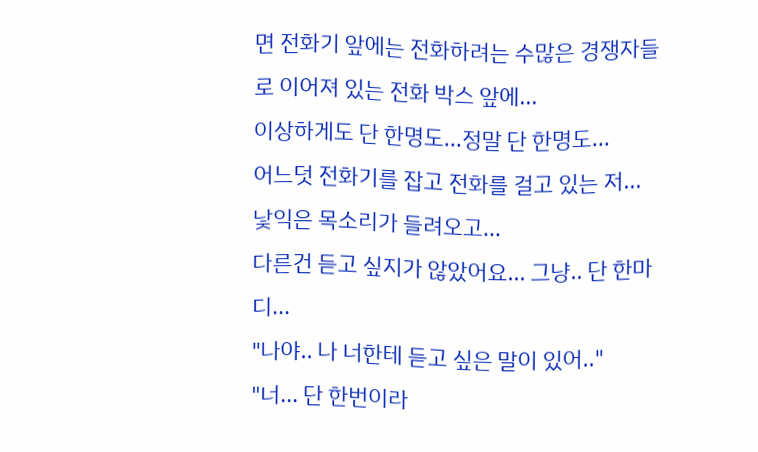면 전화기 앞에는 전화하려는 수많은 경쟁자들로 이어져 있는 전화 박스 앞에...
이상하게도 단 한명도...정말 단 한명도...
어느덧 전화기를 잡고 전화를 걸고 있는 저...
낯익은 목소리가 들려오고...
다른건 듣고 싶지가 않았어요... 그냥.. 단 한마디...
"나야.. 나 너한테 듣고 싶은 말이 있어.."
"너... 단 한번이라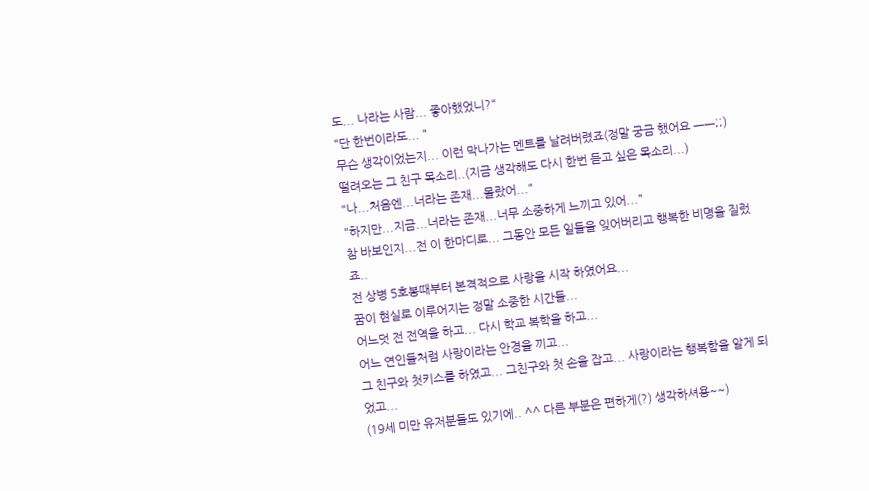도... 나라는 사람... 좋아했었니?"
"단 한번이라도... "
무슨 생각이었는지... 이런 막나가는 멘트를 날려버렸죠(정말 궁금 했어요 ㅡㅡ;;)
떨려오는 그 친구 목소리..(지금 생각해도 다시 한번 듣고 싶은 목소리...)
"나...처음엔...너라는 존재...몰랐어..."
"하지만...지금...너라는 존재...너무 소중하게 느끼고 있어..."
참 바보인지...전 이 한마디로... 그동안 모든 일들을 잊어버리고 행복한 비명을 질렀죠..
전 상병 5호봉때부터 본격적으로 사랑을 시작 하였어요...
꿈이 현실로 이루어지는 정말 소중한 시간들...
어느덧 전 전역을 하고... 다시 학교 복학을 하고...
어느 연인들처럼 사랑이라는 안경을 끼고...
그 친구와 첫키스를 하였고... 그친구와 첫 손을 잡고... 사랑이라는 행복함을 알게 되었고...
(19세 미만 유저분들도 있기에.. ^^ 다른 부분은 편하게(?) 생각하셔용~~)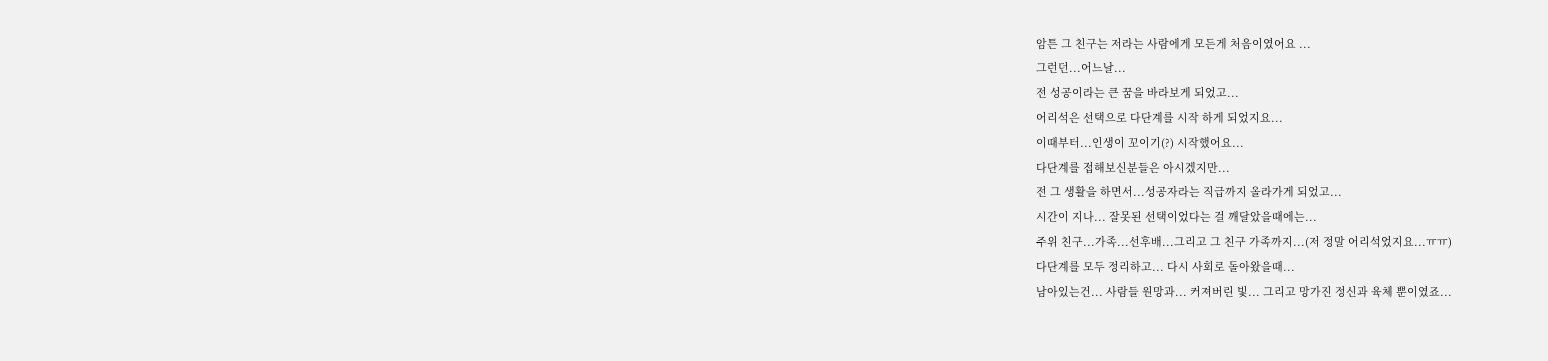암튼 그 친구는 저라는 사람에게 모든게 처음이였어요 ...
그런던...어느날...
전 성공이라는 큰 꿈을 바라보게 되었고...
어리석은 선택으로 다단계를 시작 하게 되었지요...
이때부터...인생이 꼬이기(?) 시작했어요...
다단계를 접해보신분들은 아시겠지만...
전 그 생활을 하면서...성공자라는 직급까지 올라가게 되었고...
시간이 지나... 잘못된 선택이었다는 걸 깨달았을때에는...
주위 친구...가족...선후배...그리고 그 친구 가족까지...(저 정말 어리석었지요...ㅠㅠ)
다단계를 모두 정리하고... 다시 사회로 돌아왔을때...
남아있는건... 사람들 원망과... 커져버린 빛... 그리고 망가진 정신과 육체 뿐이였죠...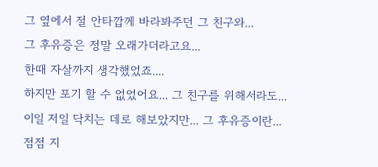그 옆에서 절 안타깝께 바라봐주던 그 친구와...
그 후유증은 정말 오래가더라고요...
한때 자살까지 생각했었죠....
하지만 포기 할 수 없었어요... 그 친구를 위해서라도...
이일 저일 닥치는 데로 해보았지만... 그 후유증이란...
점점 지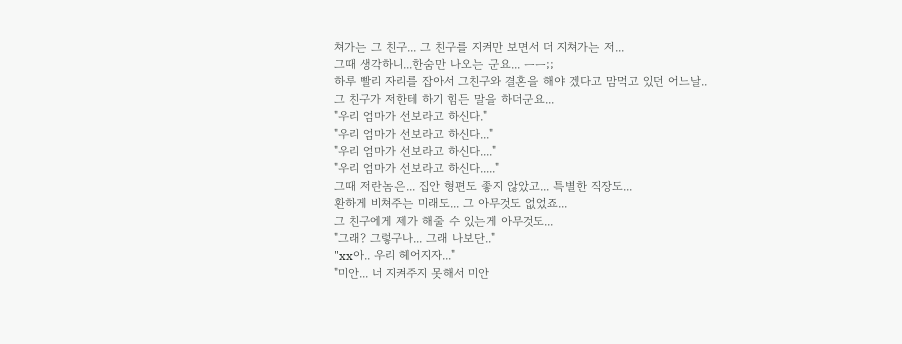쳐가는 그 친구... 그 친구를 지켜만 보면서 더 지쳐가는 저...
그때 생각하니...한숨만 나오는 군요... ㅡㅡ;;
하루 빨리 자리를 잡아서 그친구와 결혼을 해야 겠다고 맘먹고 있던 어느날..
그 친구가 저한테 하기 힘든 말을 하더군요...
"우리 엄마가 선보라고 하신다."
"우리 엄마가 선보라고 하신다..."
"우리 엄마가 선보라고 하신다...."
"우리 엄마가 선보라고 하신다....."
그때 저란놈은... 집안 형편도 좋지 않았고... 특별한 직장도...
환하게 비쳐주는 미래도... 그 아무것도 없었죠...
그 친구에게 제가 해줄 수 있는게 아무것도...
"그래? 그렇구나... 그래 나보단.."
"xx아.. 우리 헤어지자..."
"미안... 너 지켜주지 못해서 미안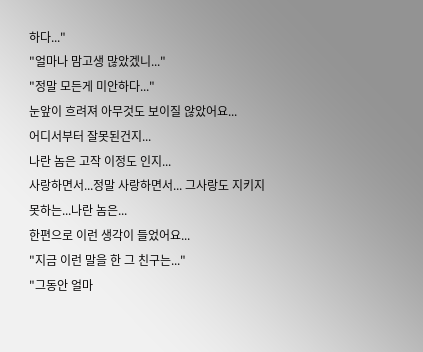하다..."
"얼마나 맘고생 많았겠니..."
"정말 모든게 미안하다..."
눈앞이 흐려져 아무것도 보이질 않았어요...
어디서부터 잘못된건지...
나란 놈은 고작 이정도 인지...
사랑하면서...정말 사랑하면서... 그사랑도 지키지 못하는...나란 놈은...
한편으로 이런 생각이 들었어요...
"지금 이런 말을 한 그 친구는..."
"그동안 얼마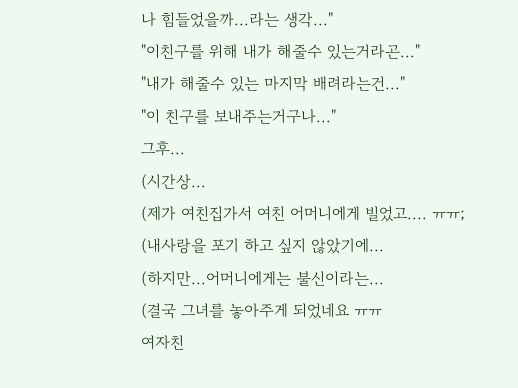나 힘들었을까...라는 생각..."
"이친구를 위해 내가 해줄수 있는거라곤..."
"내가 해줄수 있는 마지막 배려라는건..."
"이 친구를 보내주는거구나..."
그후...
(시간상...
(제가 여친집가서 여친 어머니에게 빌었고.... ㅠㅠ;
(내사랑을 포기 하고 싶지 않았기에...
(하지만...어머니에게는 불신이라는...
(결국 그녀를 놓아주게 되었네요 ㅠㅠ
여자친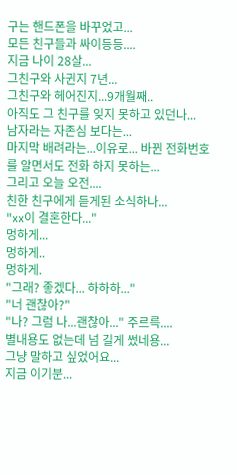구는 핸드폰을 바꾸었고...
모든 친구들과 싸이등등....
지금 나이 28살...
그친구와 사귄지 7년...
그친구와 헤어진지...9개월째..
아직도 그 친구를 잊지 못하고 있던나...
남자라는 자존심 보다는...
마지막 배려라는...이유로... 바뀐 전화번호를 알면서도 전화 하지 못하는...
그리고 오늘 오전....
친한 친구에게 듣게된 소식하나...
"xx이 결혼한다..."
멍하게...
멍하게..
멍하게.
"그래? 좋겠다... 하하하..."
"너 괜찮아?"
"나? 그럼 나...괜찮아..." 주르륵....
별내용도 없는데 넘 길게 썼네용...
그냥 말하고 싶었어요...
지금 이기분...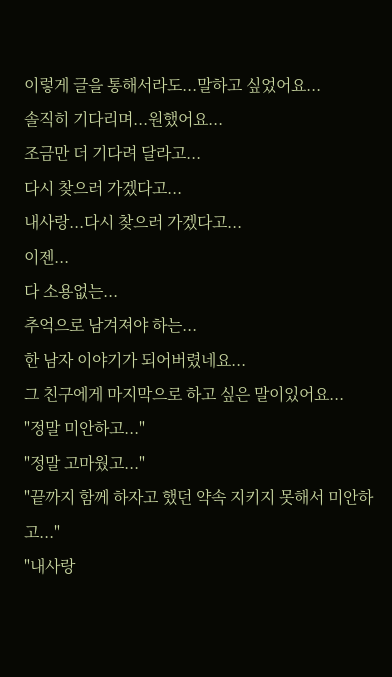이렇게 글을 통해서라도...말하고 싶었어요...
솔직히 기다리며...원했어요...
조금만 더 기다려 달라고...
다시 찾으러 가겠다고...
내사랑...다시 찾으러 가겠다고...
이젠...
다 소용없는...
추억으로 남겨져야 하는...
한 남자 이야기가 되어버렸네요...
그 친구에게 마지막으로 하고 싶은 말이있어요...
"정말 미안하고..."
"정말 고마웠고..."
"끝까지 함께 하자고 했던 약속 지키지 못해서 미안하고..."
"내사랑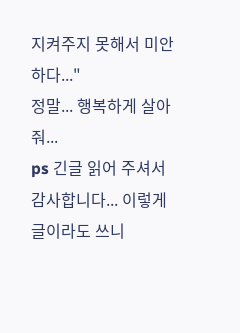지켜주지 못해서 미안하다..."
정말... 행복하게 살아줘...
ps 긴글 읽어 주셔서 감사합니다... 이렇게 글이라도 쓰니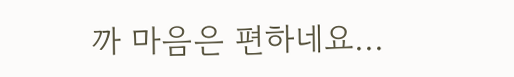까 마음은 편하네요...